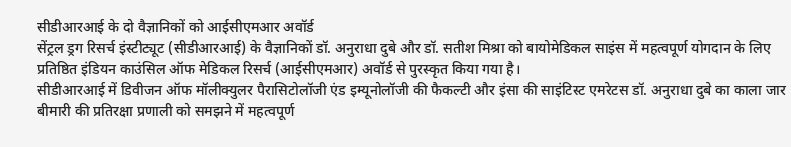सीडीआरआई के दो वैज्ञानिकों को आईसीएमआर अवॉर्ड
सेंट्रल ड्रग रिसर्च इंस्टीट्यूट (सीडीआरआई) के वैज्ञानिकों डॉ. अनुराधा दुबे और डॉ. सतीश मिश्रा को बायोमेडिकल साइंस में महत्वपूर्ण योगदान के लिए प्रतिष्ठित इंडियन काउंसिल ऑफ मेडिकल रिसर्च (आईसीएमआर) अवॉर्ड से पुरस्कृत किया गया है।
सीडीआरआई में डिवीजन ऑफ मॉलीक्युलर पैरासिटोलॉजी एंड इम्यूनोलॉजी की फैकल्टी और इंसा की साइंटिस्ट एमरेटस डॉ. अनुराधा दुबे का काला जार बीमारी की प्रतिरक्षा प्रणाली को समझने में महत्वपूर्ण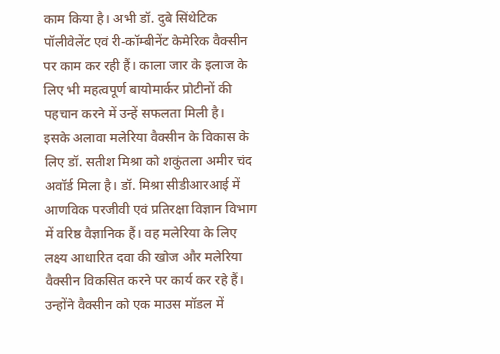काम किया है। अभी डॉ. दुबे सिंथेटिक पॉलीवेलेंट एवं री-कॉम्बीनेंट केमेरिक वैक्सीन पर काम कर रही हैं। काला जार के इलाज के लिए भी महत्वपूर्ण बायोमार्कर प्रोटीनों की पहचान करने में उन्हें सफलता मिली है।
इसके अलावा मलेरिया वैक्सीन के विकास के लिए डॉ. सतीश मिश्रा को शकुंतला अमीर चंद अवॉर्ड मिला है। डॉ. मिश्रा सीडीआरआई में आणविक परजीवी एवं प्रतिरक्षा विज्ञान विभाग में वरिष्ठ वैज्ञानिक हैं। वह मलेरिया के लिए लक्ष्य आधारित दवा की खोज और मलेरिया वैक्सीन विकसित करने पर कार्य कर रहे हैं। उन्होंने वैक्सीन को एक माउस मॉडल में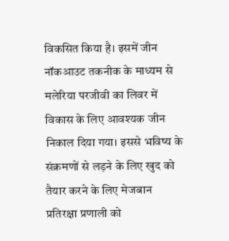विकसित किया है। इसमें जीन नॉकआउट तकनीक के माध्यम से मलेरिया परजीवी का लिवर में विकास के लिए आवश्यक जीन निकाल दिया गया। इससे भविष्य के संक्रमणों से लड़ने के लिए खुद को तैयार करने के लिए मेजबान प्रतिरक्षा प्रणाली को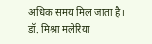अधिक समय मिल जाता है। डॉ. मिश्रा मलेरिया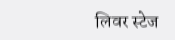लिवर स्टेज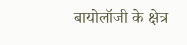बायोलॉजी के क्षेत्र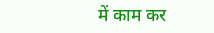में काम कर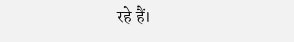रहे हैं।